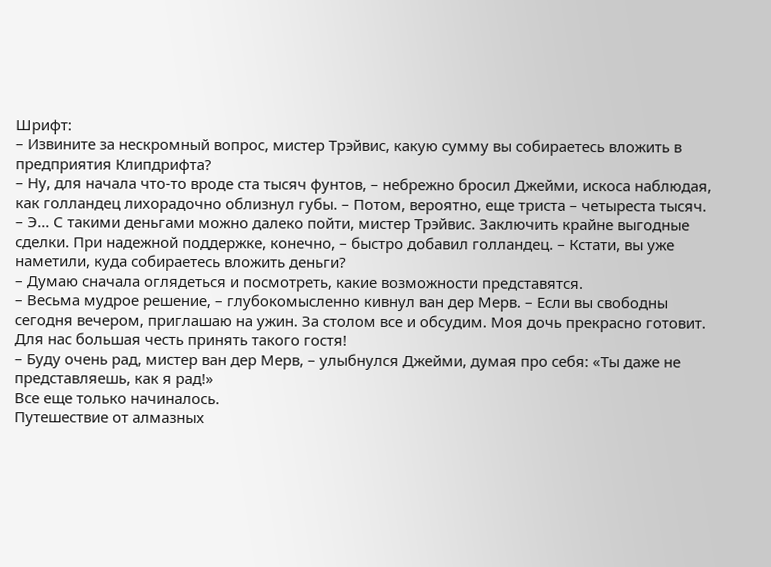Шрифт:
– Извините за нескромный вопрос, мистер Трэйвис, какую сумму вы собираетесь вложить в предприятия Клипдрифта?
– Ну, для начала что-то вроде ста тысяч фунтов, – небрежно бросил Джейми, искоса наблюдая, как голландец лихорадочно облизнул губы. – Потом, вероятно, еще триста – четыреста тысяч.
– Э... С такими деньгами можно далеко пойти, мистер Трэйвис. Заключить крайне выгодные сделки. При надежной поддержке, конечно, – быстро добавил голландец. – Кстати, вы уже наметили, куда собираетесь вложить деньги?
– Думаю сначала оглядеться и посмотреть, какие возможности представятся.
– Весьма мудрое решение, – глубокомысленно кивнул ван дер Мерв. – Если вы свободны сегодня вечером, приглашаю на ужин. За столом все и обсудим. Моя дочь прекрасно готовит. Для нас большая честь принять такого гостя!
– Буду очень рад, мистер ван дер Мерв, – улыбнулся Джейми, думая про себя: «Ты даже не представляешь, как я рад!»
Все еще только начиналось.
Путешествие от алмазных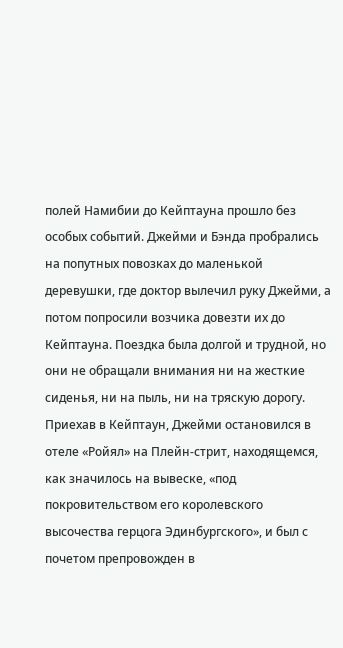полей Намибии до Кейптауна прошло без особых событий. Джейми и Бэнда пробрались на попутных повозках до маленькой деревушки, где доктор вылечил руку Джейми, а потом попросили возчика довезти их до Кейптауна. Поездка была долгой и трудной, но они не обращали внимания ни на жесткие сиденья, ни на пыль, ни на тряскую дорогу. Приехав в Кейптаун, Джейми остановился в отеле «Ройял» на Плейн-стрит, находящемся, как значилось на вывеске, «под покровительством его королевского высочества герцога Эдинбургского», и был с почетом препровожден в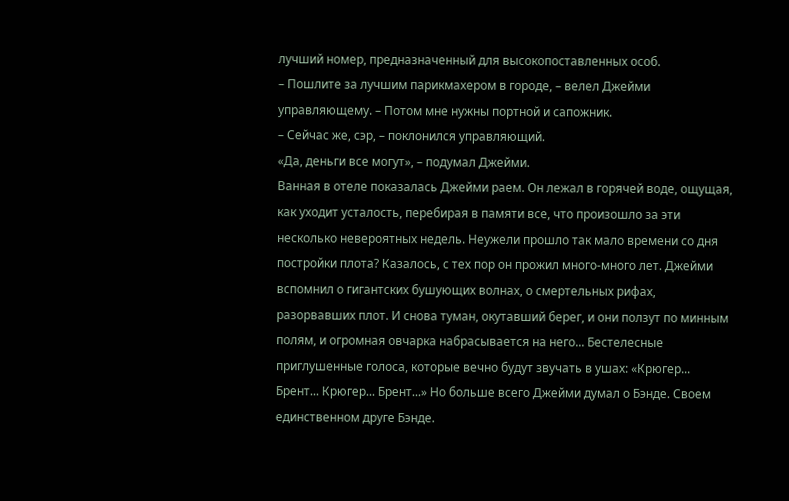лучший номер, предназначенный для высокопоставленных особ.
– Пошлите за лучшим парикмахером в городе, – велел Джейми управляющему. – Потом мне нужны портной и сапожник.
– Сейчас же, сэр, – поклонился управляющий.
«Да, деньги все могут», – подумал Джейми.
Ванная в отеле показалась Джейми раем. Он лежал в горячей воде, ощущая, как уходит усталость, перебирая в памяти все, что произошло за эти несколько невероятных недель. Неужели прошло так мало времени со дня постройки плота? Казалось, с тех пор он прожил много-много лет. Джейми вспомнил о гигантских бушующих волнах, о смертельных рифах, разорвавших плот. И снова туман, окутавший берег, и они ползут по минным полям, и огромная овчарка набрасывается на него... Бестелесные приглушенные голоса, которые вечно будут звучать в ушах: «Крюгер... Брент... Крюгер... Брент...» Но больше всего Джейми думал о Бэнде. Своем единственном друге Бэнде.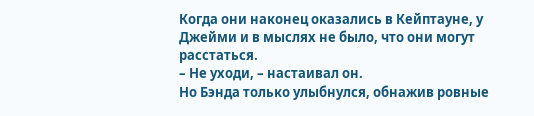Когда они наконец оказались в Кейптауне, у Джейми и в мыслях не было, что они могут расстаться.
– Не уходи, – настаивал он.
Но Бэнда только улыбнулся, обнажив ровные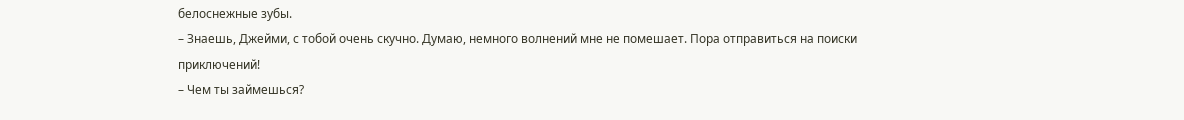белоснежные зубы.
– Знаешь, Джейми, с тобой очень скучно. Думаю, немного волнений мне не помешает. Пора отправиться на поиски приключений!
– Чем ты займешься?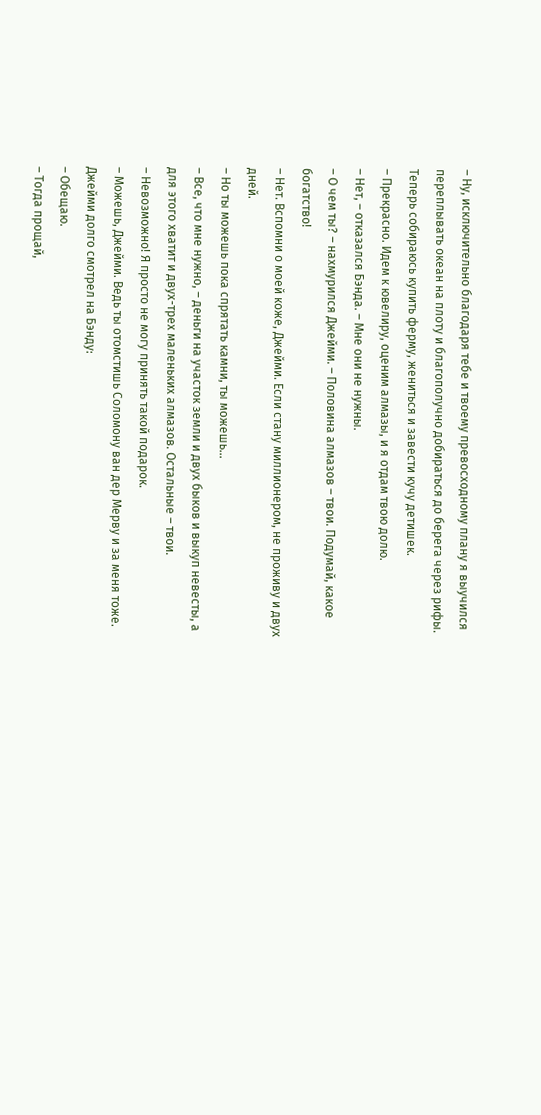– Ну, исключительно благодаря тебе и твоему превосходному плану я выучился переплывать океан на плоту и благополучно добираться до берега через рифы. Теперь собираюсь купить ферму, жениться и завести кучу детишек.
– Прекрасно. Идем к ювелиру, оценим алмазы, и я отдам твою долю.
– Нет, – отказался Бэнда. – Мне они не нужны.
– О чем ты? – нахмурился Джейми. – Половина алмазов – твои. Подумай, какое богатство!
– Нет. Вспомни о моей коже, Джейми. Если стану миллионером, не проживу и двух дней.
– Но ты можешь пока спрятать камни, ты можешь...
– Все, что мне нужно, – деньги на участок земли и двух быков и выкуп невесты, а для этого хватит и двух-трех маленьких алмазов. Остальные – твои.
– Невозможно! Я просто не могу принять такой подарок.
– Можешь, Джейми. Ведь ты отомстишь Соломону ван дер Мерву и за меня тоже.
Джейми долго смотрел на Бэнду:
– Обещаю.
– Тогда прощай,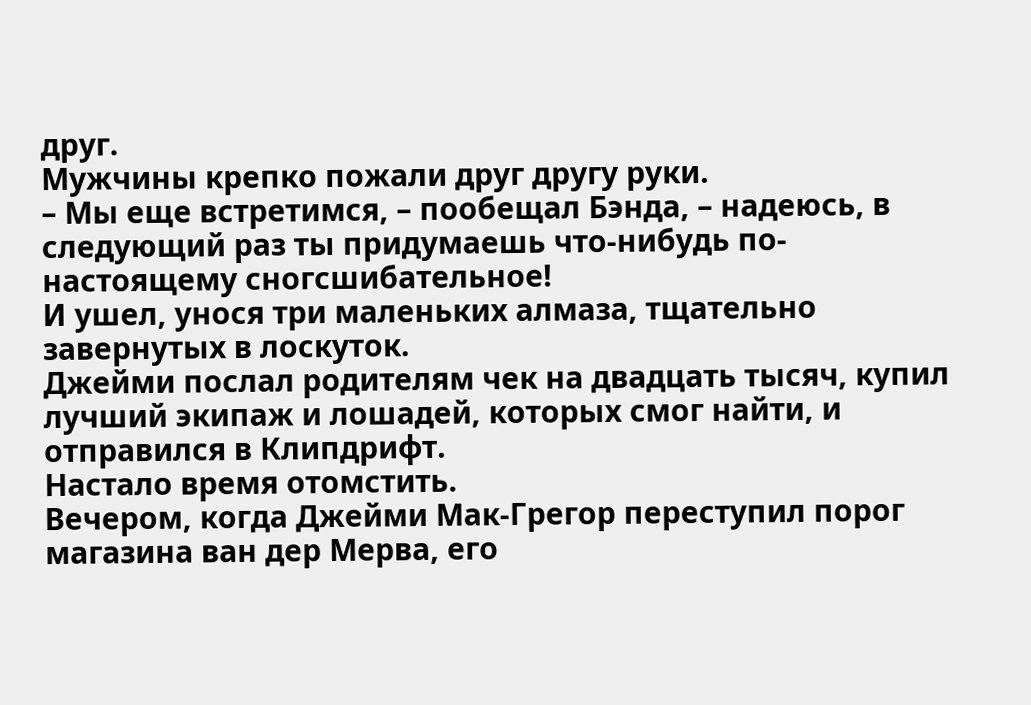друг.
Мужчины крепко пожали друг другу руки.
– Мы еще встретимся, – пообещал Бэнда, – надеюсь, в следующий раз ты придумаешь что-нибудь по-настоящему сногсшибательное!
И ушел, унося три маленьких алмаза, тщательно завернутых в лоскуток.
Джейми послал родителям чек на двадцать тысяч, купил лучший экипаж и лошадей, которых смог найти, и отправился в Клипдрифт.
Настало время отомстить.
Вечером, когда Джейми Мак-Грегор переступил порог магазина ван дер Мерва, его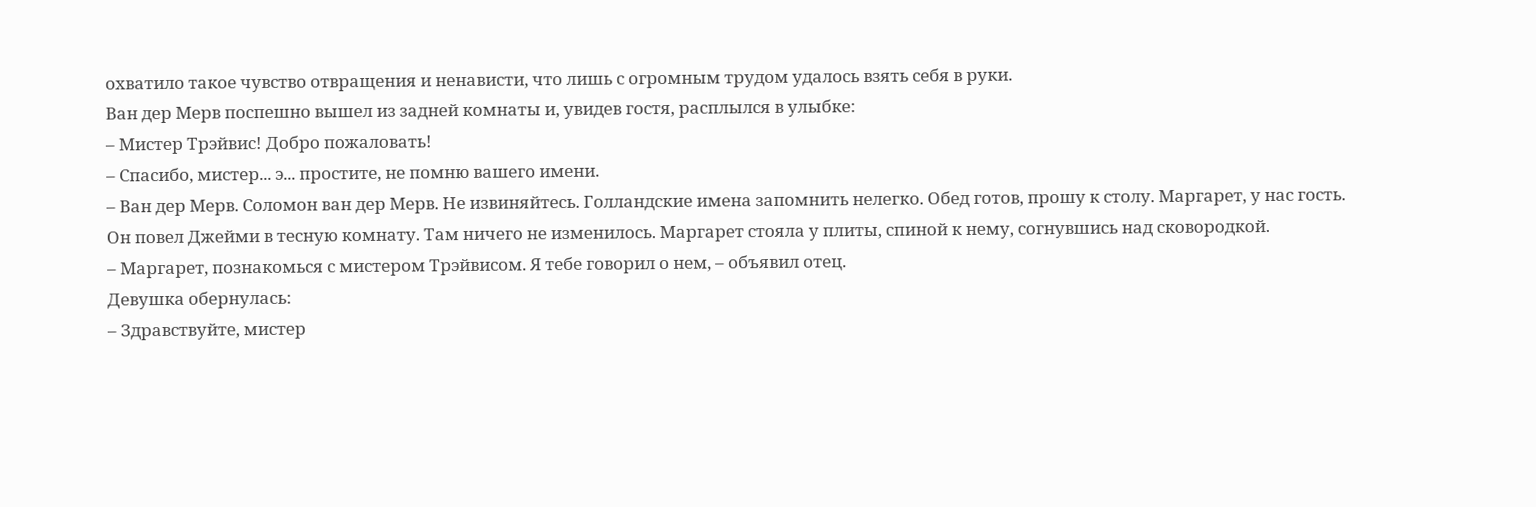охватило такое чувство отвращения и ненависти, что лишь с огромным трудом удалось взять себя в руки.
Ван дер Мерв поспешно вышел из задней комнаты и, увидев гостя, расплылся в улыбке:
– Мистер Трэйвис! Добро пожаловать!
– Спасибо, мистер... э... простите, не помню вашего имени.
– Ван дер Мерв. Соломон ван дер Мерв. Не извиняйтесь. Голландские имена запомнить нелегко. Обед готов, прошу к столу. Маргарет, у нас гость.
Он повел Джейми в тесную комнату. Там ничего не изменилось. Маргарет стояла у плиты, спиной к нему, согнувшись над сковородкой.
– Маргарет, познакомься с мистером Трэйвисом. Я тебе говорил о нем, – объявил отец.
Девушка обернулась:
– Здравствуйте, мистер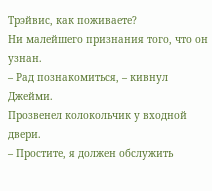Трэйвис, как поживаете?
Ни малейшего признания того, что он узнан.
– Рад познакомиться, – кивнул Джейми.
Прозвенел колокольчик у входной двери.
– Простите, я должен обслужить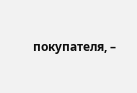покупателя, –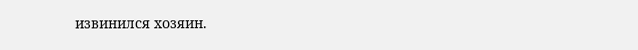извинился хозяин.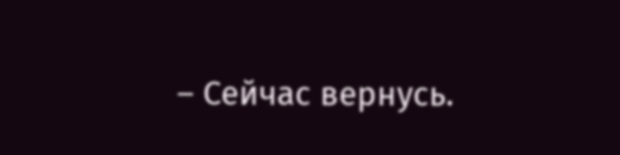– Сейчас вернусь.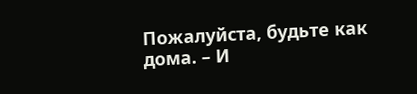Пожалуйста, будьте как дома. – И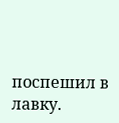поспешил в лавку.